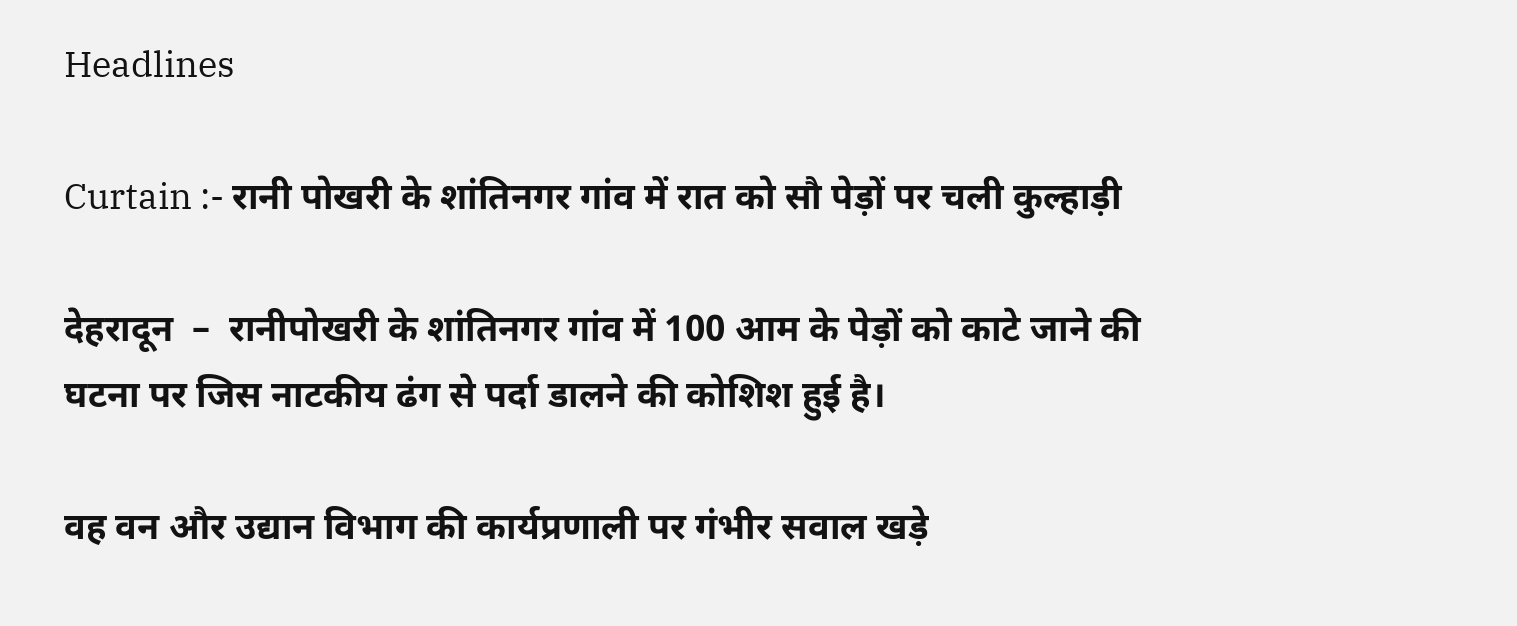Headlines

Curtain :- रानी पोखरी के शांतिनगर गांव में रात को सौ पेड़ों पर चली कुल्हाड़ी

देहरादून  –  रानीपोखरी के शांतिनगर गांव में 100 आम के पेड़ों को काटे जाने की घटना पर जिस नाटकीय ढंग से पर्दा डालने की कोशिश हुई है।

वह वन और उद्यान विभाग की कार्यप्रणाली पर गंभीर सवाल खड़े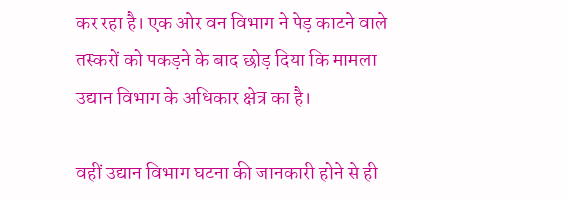कर रहा है। एक ओर वन विभाग ने पेड़ काटने वाले तस्करों को पकड़ने के बाद छोड़ दिया कि मामला उद्यान विभाग के अधिकार क्षेत्र का है।

वहीं उद्यान विभाग घटना की जानकारी होने से ही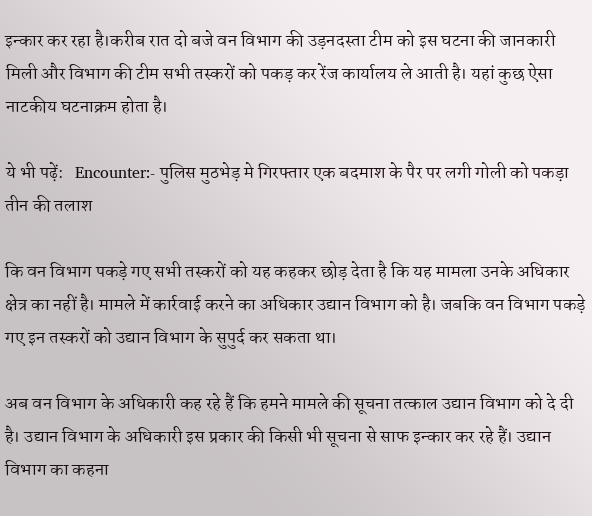इन्कार कर रहा है।करीब रात दो बजे वन विभाग की उड़नदस्ता टीम को इस घटना की जानकारी मिली और विभाग की टीम सभी तस्करों को पकड़ कर रेंज कार्यालय ले आती है। यहां कुछ ऐसा नाटकीय घटनाक्रम होता है।

ये भी पढ़ें:   Encounter:- पुलिस मुठभेड़ मे गिरफ्तार एक बदमाश के पैर पर लगी गोली को पकड़ा तीन की तलाश

कि वन विभाग पकड़े गए सभी तस्करों को यह कहकर छोड़ देता है कि यह मामला उनके अधिकार क्षेत्र का नहीं है। मामले में कार्रवाई करने का अधिकार उद्यान विभाग को है। जबकि वन विभाग पकड़े गए इन तस्करों को उद्यान विभाग के सुपुर्द कर सकता था।

अब वन विभाग के अधिकारी कह रहे हैं कि हमने मामले की सूचना तत्काल उद्यान विभाग को दे दी है। उद्यान विभाग के अधिकारी इस प्रकार की किसी भी सूचना से साफ इन्कार कर रहे हैं। उद्यान विभाग का कहना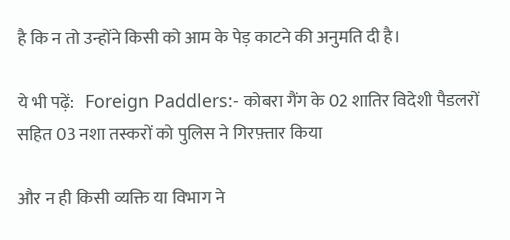है कि न तो उन्होंने किसी को आम के पेड़ काटने की अनुमति दी है।

ये भी पढ़ें:   Foreign Paddlers:- कोबरा गैंग के 02 शातिर विदेशी पैडलरों सहित 03 नशा तस्करों को पुलिस ने गिरफ़्तार किया

और न ही किसी व्यक्ति या विभाग ने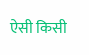ऐसी किसी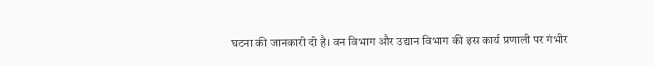घटना की जानकारी दी है। वन विभाग और उद्यान विभाग की इस कार्य प्रणाली पर गंभीर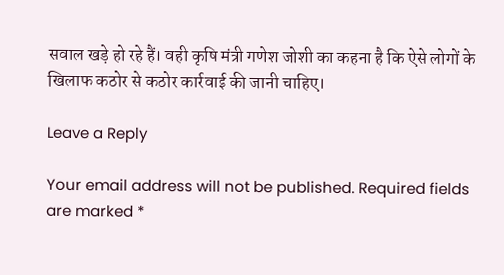सवाल खड़े हो रहे हैं। वही कृषि मंत्री गणेश जोशी का कहना है कि ऐसे लोगों के खिलाफ कठोर से कठोर कार्रवाई की जानी चाहिए।

Leave a Reply

Your email address will not be published. Required fields are marked *